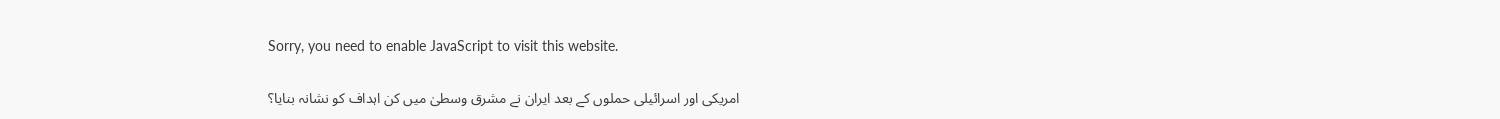Sorry, you need to enable JavaScript to visit this website.

امریکی اور اسرائیلی حملوں کے بعد ایران نے مشرق وسطیٰ میں کن اہداف کو نشانہ بنایا؟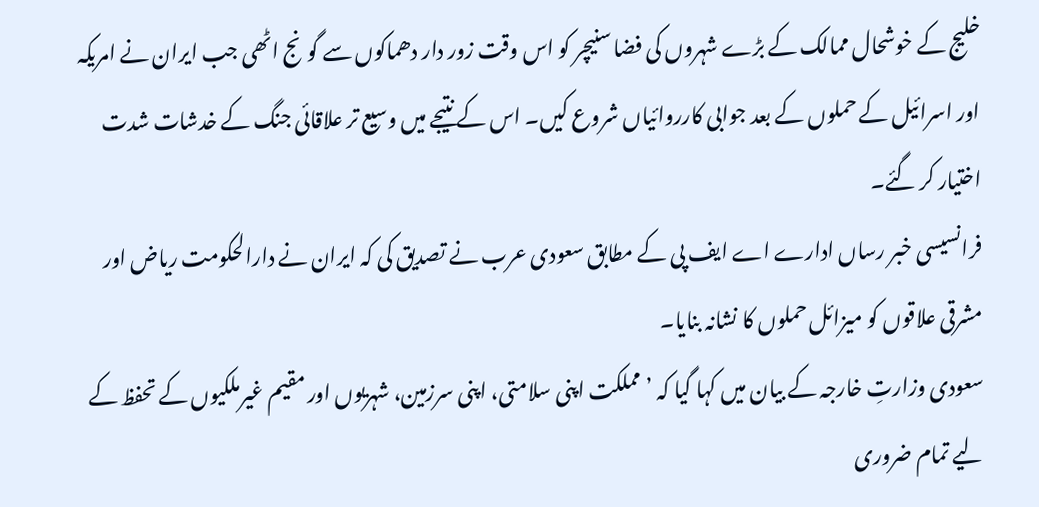خلیج کے خوشحال ممالک کے بڑے شہروں کی فضا سنیچر کو اس وقت زور دار دھماکوں سے گونج اٹھی جب ایران نے امریکہ اور اسرائیل کے حملوں کے بعد جوابی کارروائیاں شروع کیں۔ اس کے نتیجے میں وسیع تر علاقائی جنگ کے خدشات شدت اختیار کر گئے۔
فرانسیسی خبر رساں ادارے اے ایف پی کے مطابق سعودی عرب نے تصدیق کی کہ ایران نے دارالحکومت ریاض اور مشرقی علاقوں کو میزائل حملوں کا نشانہ بنایا۔
سعودی وزارتِ خارجہ کے بیان میں کہا گیا کہ ’مملکت اپنی سلامتی، اپنی سرزمین، شہریوں اور مقیم غیرملکیوں کے تحفظ کے لیے تمام ضروری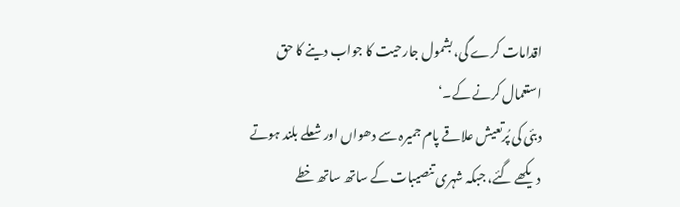اقدامات کرے گی، بشمول جارحیت کا جواب دینے کا حق استعمال کرنے کے۔‘
دبئی کی پُرتعیش علاقے پام جمیرہ سے دھواں اور شعلے بلند ہوتے دیکھے گئے، جبکہ شہری تنصیبات کے ساتھ ساتھ خطے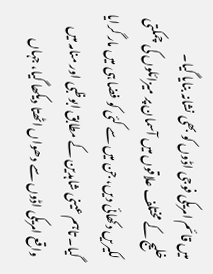میں قائم امریکی فوجی اڈوں کو بھی نشانہ بنایا گیا۔
خلیج کے مختلف علاقوں میں آسمان پر میزائلوں کی چمکتی لکیریں دکھائی دیں، جن میں سے کئی کو فضا ہی میں مار گرایا گیا۔ تاہم عینی شاہدین کے مطابق ابوظبی اور منامہ میں واقع امریکی اڈوں سے دھواں اٹھتا دیکھا گیا، جہاں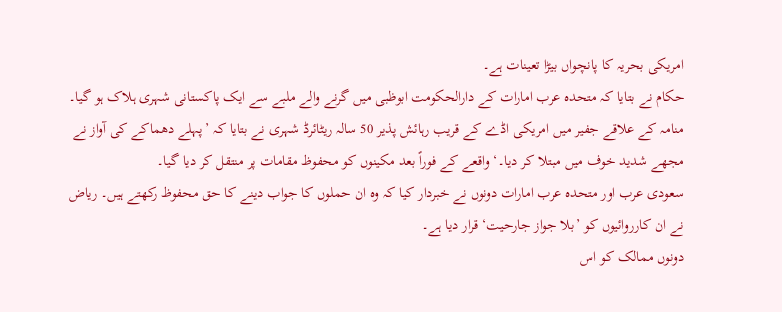امریکی بحریہ کا پانچواں بیڑا تعینات ہے۔
حکام نے بتایا کہ متحدہ عرب امارات کے دارالحکومت ابوظبی میں گرنے والے ملبے سے ایک پاکستانی شہری ہلاک ہو گیا۔
منامہ کے علاقے جفیر میں امریکی اڈے کے قریب رہائش پذیر 50 سالہ ریٹائرڈ شہری نے بتایا کہ ’پہلے دھماکے کی آواز نے مجھے شدید خوف میں مبتلا کر دیا۔‘ واقعے کے فوراً بعد مکینوں کو محفوظ مقامات پر منتقل کر دیا گیا۔
سعودی عرب اور متحدہ عرب امارات دونوں نے خبردار کیا کہ وہ ان حملوں کا جواب دینے کا حق محفوظ رکھتے ہیں۔ ریاض نے ان کارروائیوں کو ’بلا جواز جارحیت‘ قرار دیا ہے۔
دونوں ممالک کو اس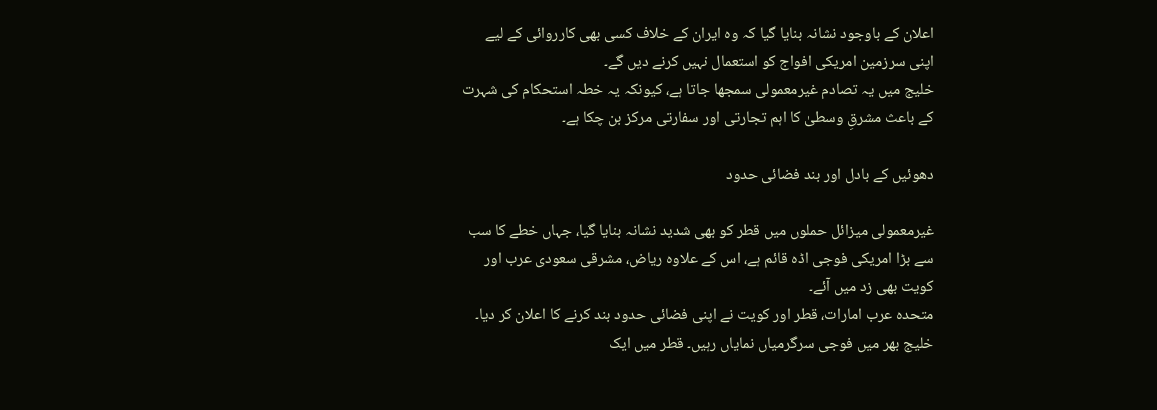اعلان کے باوجود نشانہ بنایا گیا کہ وہ ایران کے خلاف کسی بھی کارروائی کے لیے اپنی سرزمین امریکی افواج کو استعمال نہیں کرنے دیں گے۔
خلیج میں یہ تصادم غیرمعمولی سمجھا جاتا ہے، کیونکہ یہ خطہ استحکام کی شہرت کے باعث مشرقِ وسطیٰ کا اہم تجارتی اور سفارتی مرکز بن چکا ہے۔

دھوئیں کے بادل اور بند فضائی حدود

غیرمعمولی میزائل حملوں میں قطر کو بھی شدید نشانہ بنایا گیا، جہاں خطے کا سب سے بڑا امریکی فوجی اڈہ قائم ہے، اس کے علاوہ ریاض، مشرقی سعودی عرب اور کویت بھی زد میں آئے۔
متحدہ عرب امارات، قطر اور کویت نے اپنی فضائی حدود بند کرنے کا اعلان کر دیا۔
خلیج بھر میں فوجی سرگرمیاں نمایاں رہیں۔ قطر میں ایک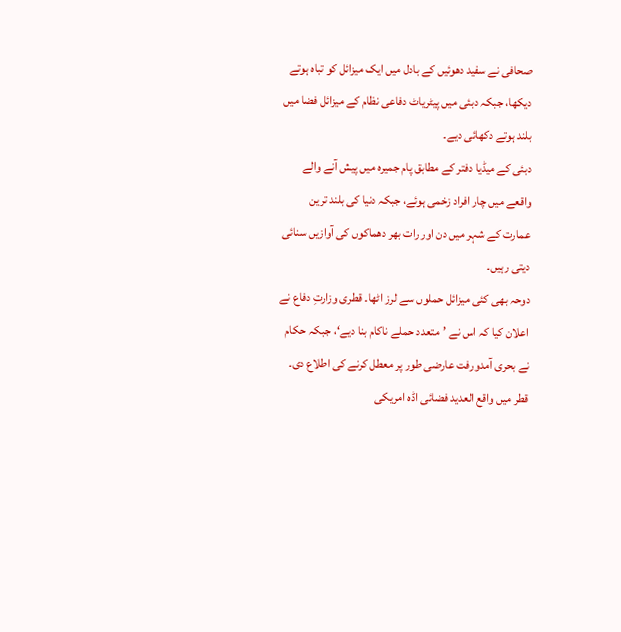صحافی نے سفید دھوئیں کے بادل میں ایک میزائل کو تباہ ہوتے دیکھا، جبکہ دبئی میں پیٹریاٹ دفاعی نظام کے میزائل فضا میں بلند ہوتے دکھائی دیے۔
دبئی کے میڈیا دفتر کے مطابق پام جمیرہ میں پیش آنے والے واقعے میں چار افراد زخمی ہوئے، جبکہ دنیا کی بلند ترین عمارت کے شہر میں دن اور رات بھر دھماکوں کی آوازیں سنائی دیتی رہیں۔
دوحہ بھی کئی میزائل حملوں سے لرز اٹھا۔ قطری وزارتِ دفاع نے اعلان کیا کہ اس نے ’متعدد حملے ناکام بنا دیے‘، جبکہ حکام نے بحری آمدورفت عارضی طور پر معطل کرنے کی اطلاع دی۔
قطر میں واقع العدید فضائی اڈہ امریکی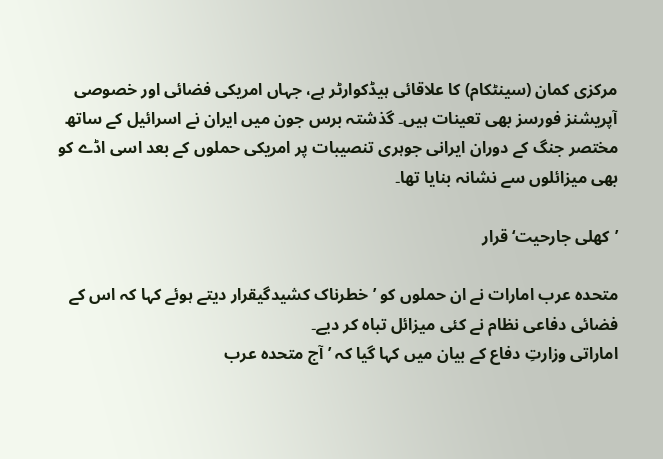مرکزی کمان (سینٹکام) کا علاقائی ہیڈکوارٹر ہے، جہاں امریکی فضائی اور خصوصی آپریشنز فورسز بھی تعینات ہیں۔ گذشتہ برس جون میں ایران نے اسرائیل کے ساتھ مختصر جنگ کے دوران ایرانی جوہری تنصیبات پر امریکی حملوں کے بعد اسی اڈے کو بھی میزائلوں سے نشانہ بنایا تھا۔

’کھلی جارحیت‘ قرار

متحدہ عرب امارات نے ان حملوں کو ’خطرناک کشیدگیقرار دیتے ہوئے کہا کہ اس کے فضائی دفاعی نظام نے کئی میزائل تباہ کر دیے۔
اماراتی وزارتِ دفاع کے بیان میں کہا گیا کہ ’آج متحدہ عرب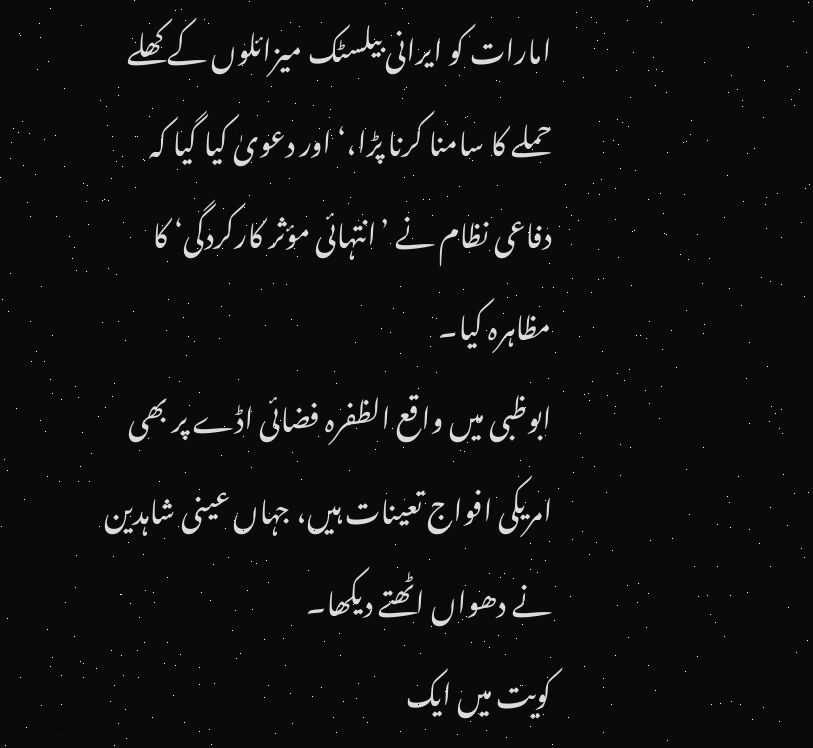امارات کو ایرانی بیلسٹک میزائلوں کے کھلے حملے کا سامنا کرنا پڑا،‘ اور دعویٰ کیا گیا کہ دفاعی نظام نے ’انتہائی مؤثر کارکردگی‘ کا مظاہرہ کیا۔
ابوظبی میں واقع الظفرہ فضائی اڈے پر بھی امریکی افواج تعینات ہیں، جہاں عینی شاہدین نے دھواں اٹھتے دیکھا۔
کویت میں ایک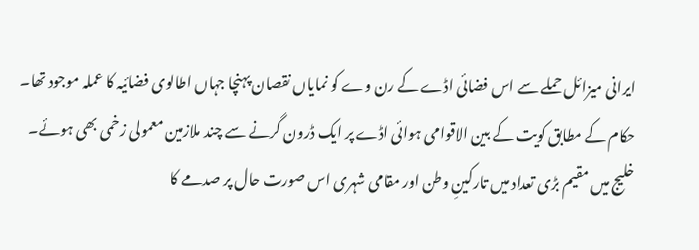ایرانی میزائل حملے سے اس فضائی اڈے کے رن وے کو نمایاں نقصان پہنچا جہاں اطالوی فضائیہ کا عملہ موجود تھا۔ حکام کے مطابق کویت کے بین الاقوامی ہوائی اڈے پر ایک ڈرون گرنے سے چند ملازمین معمولی زخمی بھی ہوئے۔
خلیج میں مقیم بڑی تعداد میں تارکینِ وطن اور مقامی شہری اس صورت حال پر صدمے کا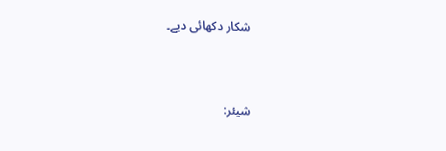شکار دکھائی دیے۔



شیئر: